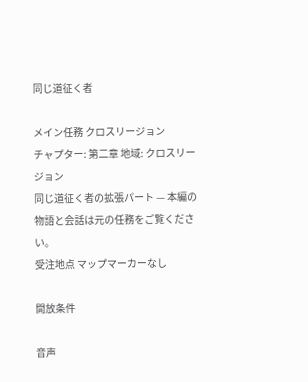同じ道征く者

メイン任務 クロスリージョン
チャプター: 第二章 地域: クロスリージョン
同じ道征く者の拡張パート — 本編の物語と会話は元の任務をご覧ください。
受注地点 マップマーカーなし

開放条件

音声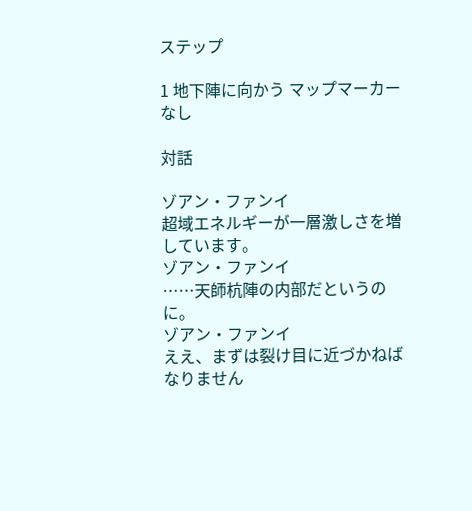ステップ

1 地下陣に向かう マップマーカーなし

対話

ゾアン・ファンイ
超域エネルギーが一層激しさを増しています。
ゾアン・ファンイ
……天師杭陣の内部だというのに。
ゾアン・ファンイ
ええ、まずは裂け目に近づかねばなりません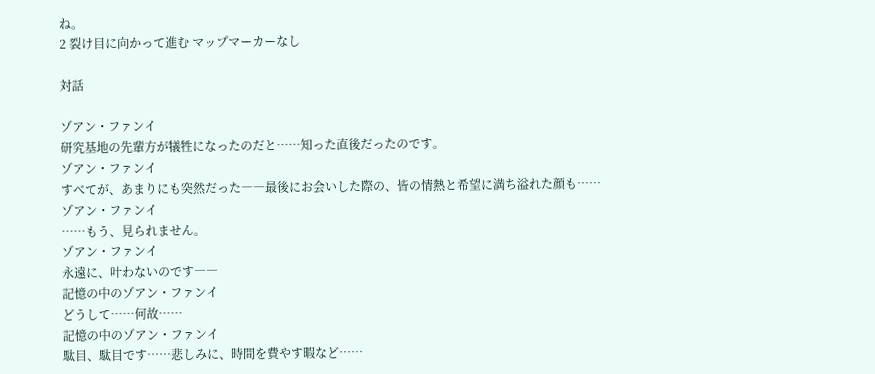ね。
2 裂け目に向かって進む マップマーカーなし

対話

ゾアン・ファンイ
研究基地の先輩方が犠牲になったのだと……知った直後だったのです。
ゾアン・ファンイ
すべてが、あまりにも突然だった――最後にお会いした際の、皆の情熱と希望に満ち溢れた顔も……
ゾアン・ファンイ
……もう、見られません。
ゾアン・ファンイ
永遠に、叶わないのです――
記憶の中のゾアン・ファンイ
どうして……何故……
記憶の中のゾアン・ファンイ
駄目、駄目です……悲しみに、時間を費やす暇など……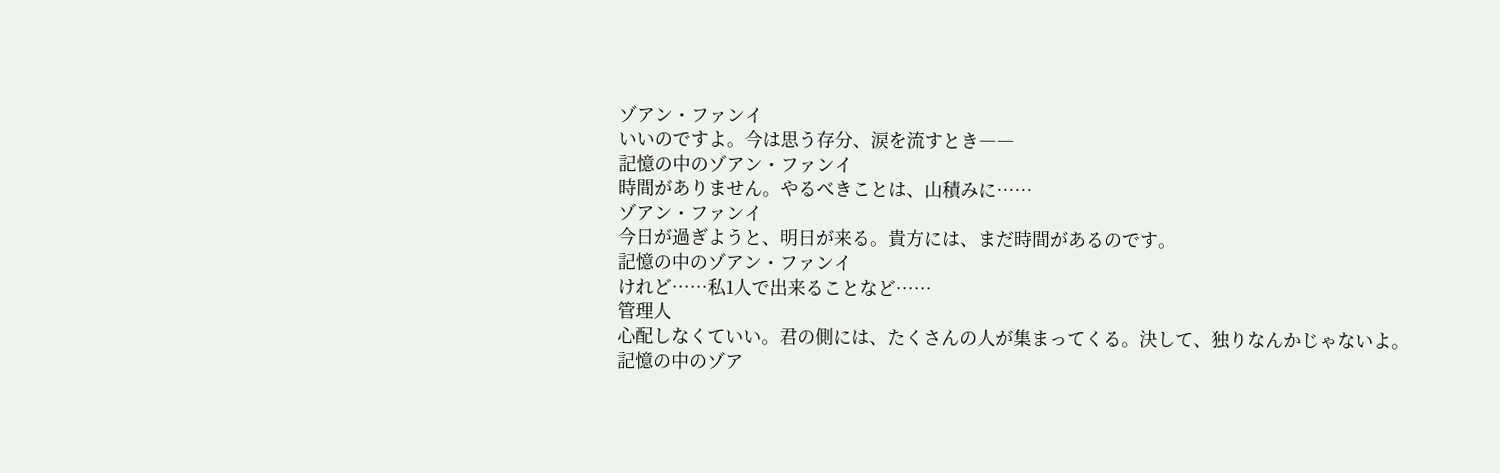ゾアン・ファンイ
いいのですよ。今は思う存分、涙を流すとき――
記憶の中のゾアン・ファンイ
時間がありません。やるべきことは、山積みに……
ゾアン・ファンイ
今日が過ぎようと、明日が来る。貴方には、まだ時間があるのです。
記憶の中のゾアン・ファンイ
けれど……私1人で出来ることなど……
管理人
心配しなくていい。君の側には、たくさんの人が集まってくる。決して、独りなんかじゃないよ。
記憶の中のゾア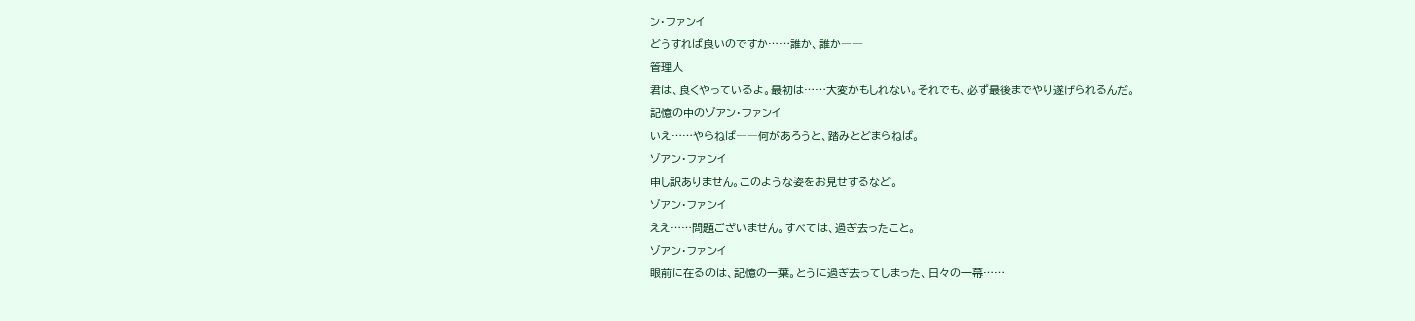ン・ファンイ
どうすれば良いのですか……誰か、誰か――
管理人
君は、良くやっているよ。最初は……大変かもしれない。それでも、必ず最後までやり遂げられるんだ。
記憶の中のゾアン・ファンイ
いえ……やらねば――何があろうと、踏みとどまらねば。
ゾアン・ファンイ
申し訳ありません。このような姿をお見せするなど。
ゾアン・ファンイ
ええ……問題ございません。すべては、過ぎ去ったこと。
ゾアン・ファンイ
眼前に在るのは、記憶の一葉。とうに過ぎ去ってしまった、日々の一幕……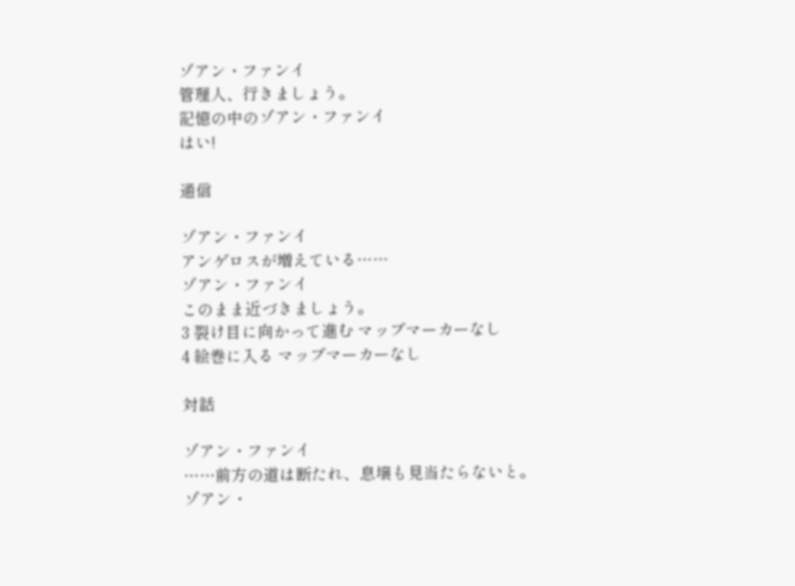ゾアン・ファンイ
管理人、行きましょう。
記憶の中のゾアン・ファンイ
はい!

通信

ゾアン・ファンイ
アンゲロスが増えている……
ゾアン・ファンイ
このまま近づきましょう。
3 裂け目に向かって進む マップマーカーなし
4 絵巻に入る マップマーカーなし

対話

ゾアン・ファンイ
……前方の道は断たれ、息壌も見当たらないと。
ゾアン・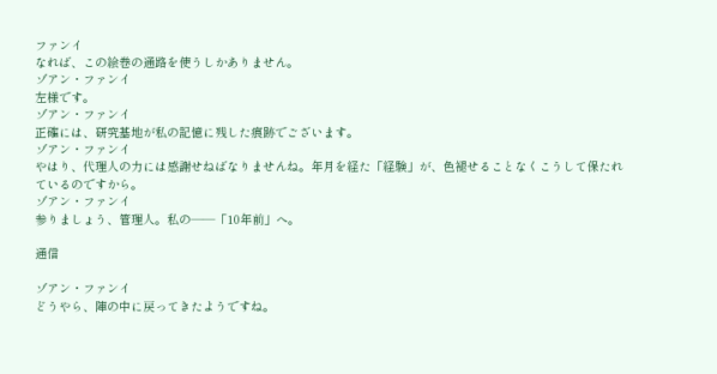ファンイ
なれば、この絵巻の通路を使うしかありません。
ゾアン・ファンイ
左様です。
ゾアン・ファンイ
正確には、研究基地が私の記憶に残した痕跡でございます。
ゾアン・ファンイ
やはり、代理人の力には感謝せねばなりませんね。年月を経た「経験」が、色褪せることなくこうして保たれているのですから。
ゾアン・ファンイ
参りましょう、管理人。私の――「10年前」へ。

通信

ゾアン・ファンイ
どうやら、陣の中に戻ってきたようですね。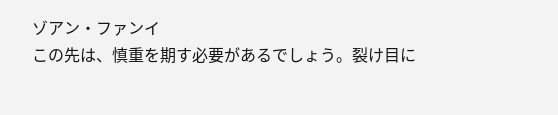ゾアン・ファンイ
この先は、慎重を期す必要があるでしょう。裂け目に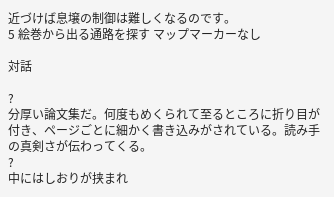近づけば息壌の制御は難しくなるのです。
5 絵巻から出る通路を探す マップマーカーなし

対話

?
分厚い論文集だ。何度もめくられて至るところに折り目が付き、ページごとに細かく書き込みがされている。読み手の真剣さが伝わってくる。
?
中にはしおりが挟まれ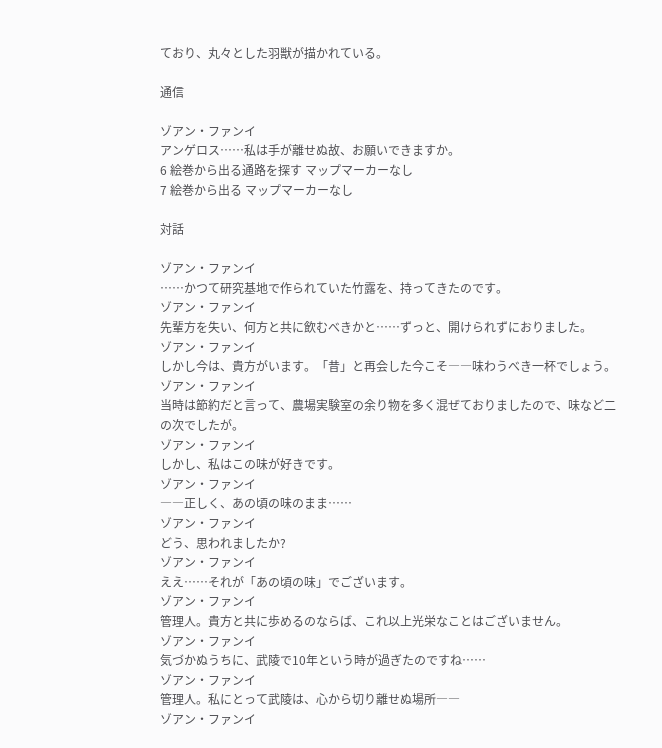ており、丸々とした羽獣が描かれている。

通信

ゾアン・ファンイ
アンゲロス……私は手が離せぬ故、お願いできますか。
6 絵巻から出る通路を探す マップマーカーなし
7 絵巻から出る マップマーカーなし

対話

ゾアン・ファンイ
……かつて研究基地で作られていた竹露を、持ってきたのです。
ゾアン・ファンイ
先輩方を失い、何方と共に飲むべきかと……ずっと、開けられずにおりました。
ゾアン・ファンイ
しかし今は、貴方がいます。「昔」と再会した今こそ――味わうべき一杯でしょう。
ゾアン・ファンイ
当時は節約だと言って、農場実験室の余り物を多く混ぜておりましたので、味など二の次でしたが。
ゾアン・ファンイ
しかし、私はこの味が好きです。
ゾアン・ファンイ
――正しく、あの頃の味のまま……
ゾアン・ファンイ
どう、思われましたか?
ゾアン・ファンイ
ええ……それが「あの頃の味」でございます。
ゾアン・ファンイ
管理人。貴方と共に歩めるのならば、これ以上光栄なことはございません。
ゾアン・ファンイ
気づかぬうちに、武陵で10年という時が過ぎたのですね……
ゾアン・ファンイ
管理人。私にとって武陵は、心から切り離せぬ場所――
ゾアン・ファンイ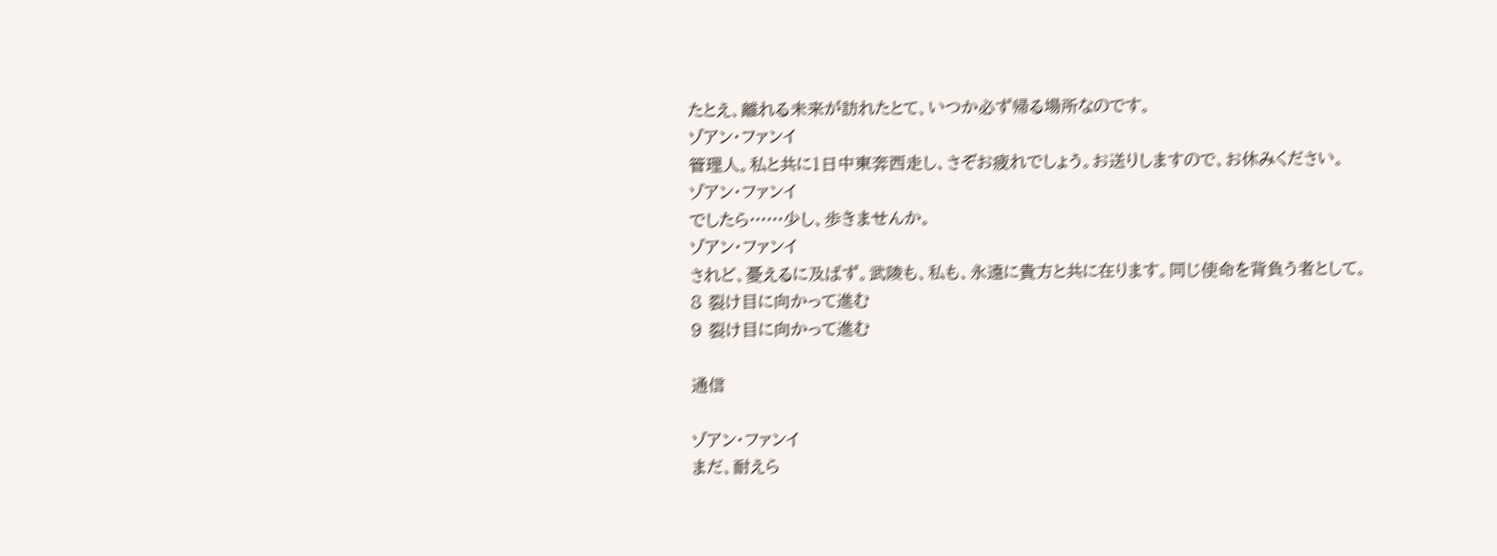たとえ、離れる未来が訪れたとて、いつか必ず帰る場所なのです。
ゾアン・ファンイ
管理人。私と共に1日中東奔西走し、さぞお疲れでしょう。お送りしますので、お休みください。
ゾアン・ファンイ
でしたら……少し、歩きませんか。
ゾアン・ファンイ
されど、憂えるに及ばず。武陵も、私も、永遠に貴方と共に在ります。同じ使命を背負う者として。
8 裂け目に向かって進む
9 裂け目に向かって進む

通信

ゾアン・ファンイ
まだ、耐えら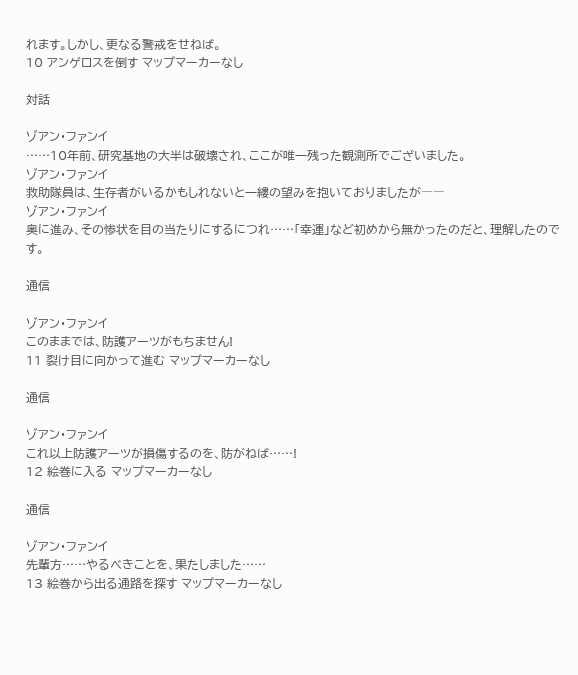れます。しかし、更なる警戒をせねば。
10 アンゲロスを倒す マップマーカーなし

対話

ゾアン・ファンイ
……10年前、研究基地の大半は破壊され、ここが唯一残った観測所でございました。
ゾアン・ファンイ
救助隊員は、生存者がいるかもしれないと一縷の望みを抱いておりましたが――
ゾアン・ファンイ
奥に進み、その惨状を目の当たりにするにつれ……「幸運」など初めから無かったのだと、理解したのです。

通信

ゾアン・ファンイ
このままでは、防護アーツがもちません!
11 裂け目に向かって進む マップマーカーなし

通信

ゾアン・ファンイ
これ以上防護アーツが損傷するのを、防がねば……!
12 絵巻に入る マップマーカーなし

通信

ゾアン・ファンイ
先輩方……やるべきことを、果たしました……
13 絵巻から出る通路を探す マップマーカーなし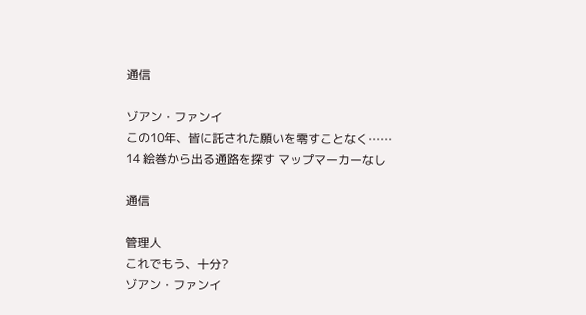通信

ゾアン・ファンイ
この10年、皆に託された願いを零すことなく……
14 絵巻から出る通路を探す マップマーカーなし

通信

管理人
これでもう、十分?
ゾアン・ファンイ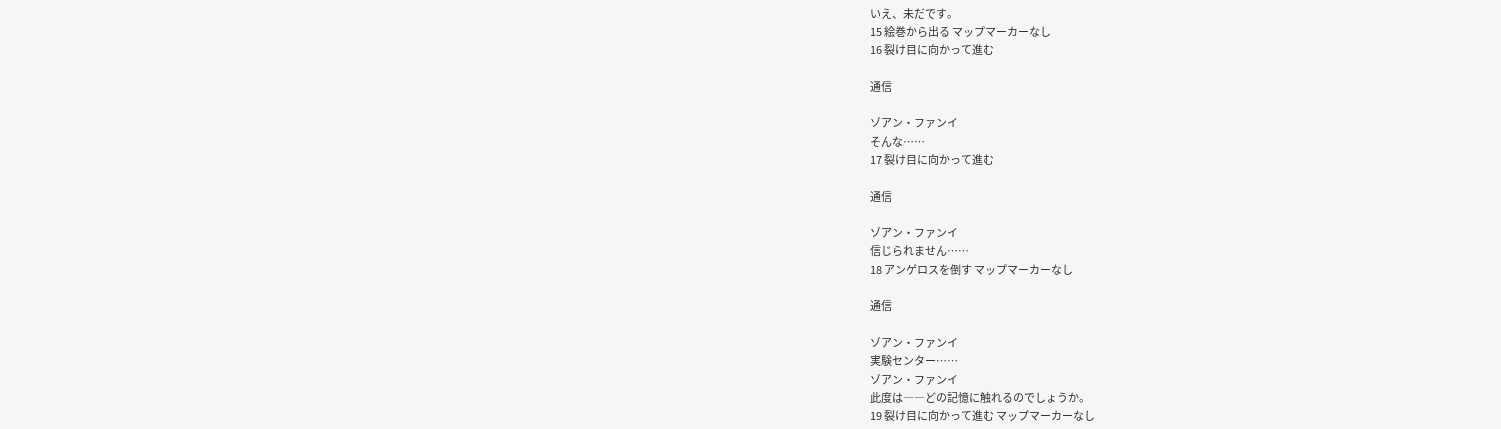いえ、未だです。
15 絵巻から出る マップマーカーなし
16 裂け目に向かって進む

通信

ゾアン・ファンイ
そんな……
17 裂け目に向かって進む

通信

ゾアン・ファンイ
信じられません……
18 アンゲロスを倒す マップマーカーなし

通信

ゾアン・ファンイ
実験センター……
ゾアン・ファンイ
此度は――どの記憶に触れるのでしょうか。
19 裂け目に向かって進む マップマーカーなし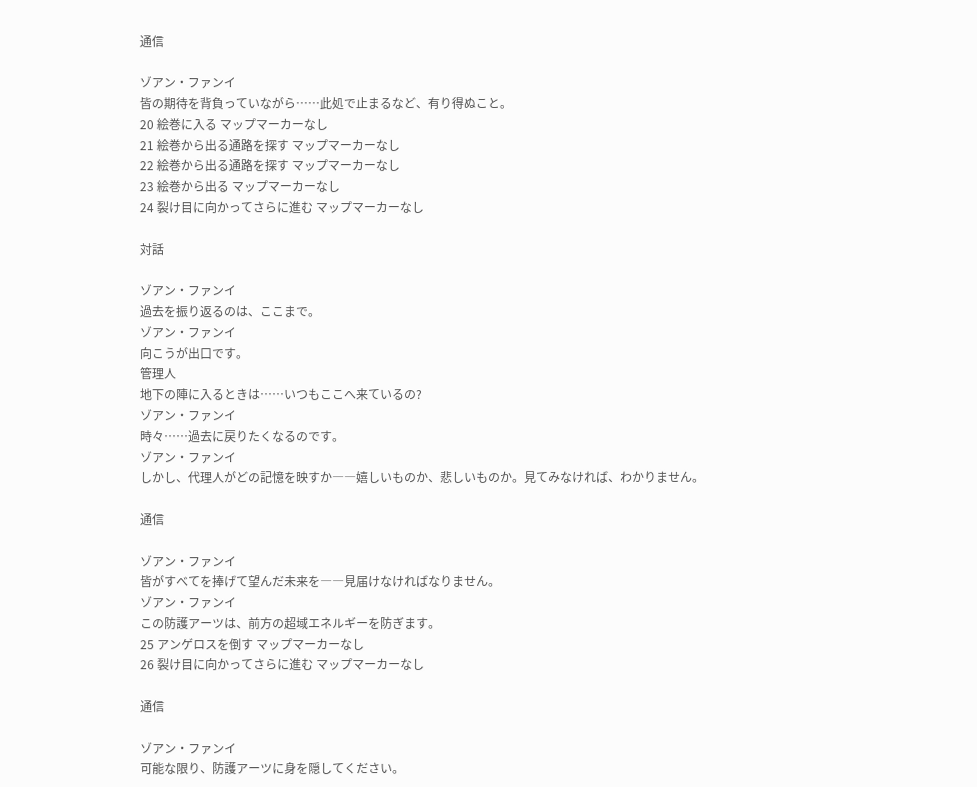通信

ゾアン・ファンイ
皆の期待を背負っていながら……此処で止まるなど、有り得ぬこと。
20 絵巻に入る マップマーカーなし
21 絵巻から出る通路を探す マップマーカーなし
22 絵巻から出る通路を探す マップマーカーなし
23 絵巻から出る マップマーカーなし
24 裂け目に向かってさらに進む マップマーカーなし

対話

ゾアン・ファンイ
過去を振り返るのは、ここまで。
ゾアン・ファンイ
向こうが出口です。
管理人
地下の陣に入るときは……いつもここへ来ているの?
ゾアン・ファンイ
時々……過去に戻りたくなるのです。
ゾアン・ファンイ
しかし、代理人がどの記憶を映すか――嬉しいものか、悲しいものか。見てみなければ、わかりません。

通信

ゾアン・ファンイ
皆がすべてを捧げて望んだ未来を――見届けなければなりません。
ゾアン・ファンイ
この防護アーツは、前方の超域エネルギーを防ぎます。
25 アンゲロスを倒す マップマーカーなし
26 裂け目に向かってさらに進む マップマーカーなし

通信

ゾアン・ファンイ
可能な限り、防護アーツに身を隠してください。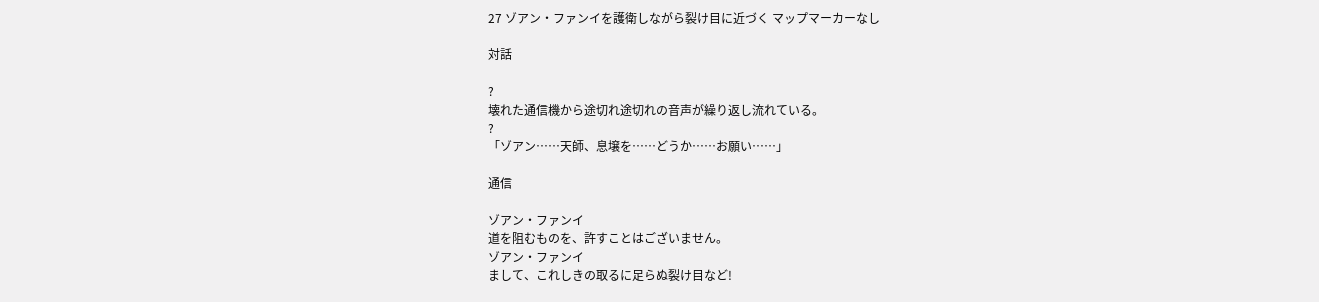27 ゾアン・ファンイを護衛しながら裂け目に近づく マップマーカーなし

対話

?
壊れた通信機から途切れ途切れの音声が繰り返し流れている。
?
「ゾアン……天師、息壌を……どうか……お願い……」

通信

ゾアン・ファンイ
道を阻むものを、許すことはございません。
ゾアン・ファンイ
まして、これしきの取るに足らぬ裂け目など!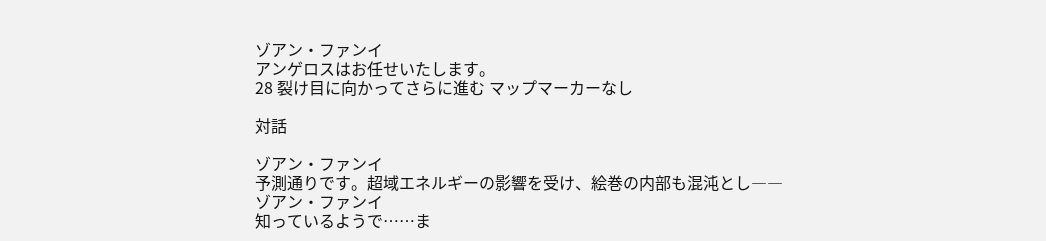ゾアン・ファンイ
アンゲロスはお任せいたします。
28 裂け目に向かってさらに進む マップマーカーなし

対話

ゾアン・ファンイ
予測通りです。超域エネルギーの影響を受け、絵巻の内部も混沌とし――
ゾアン・ファンイ
知っているようで……ま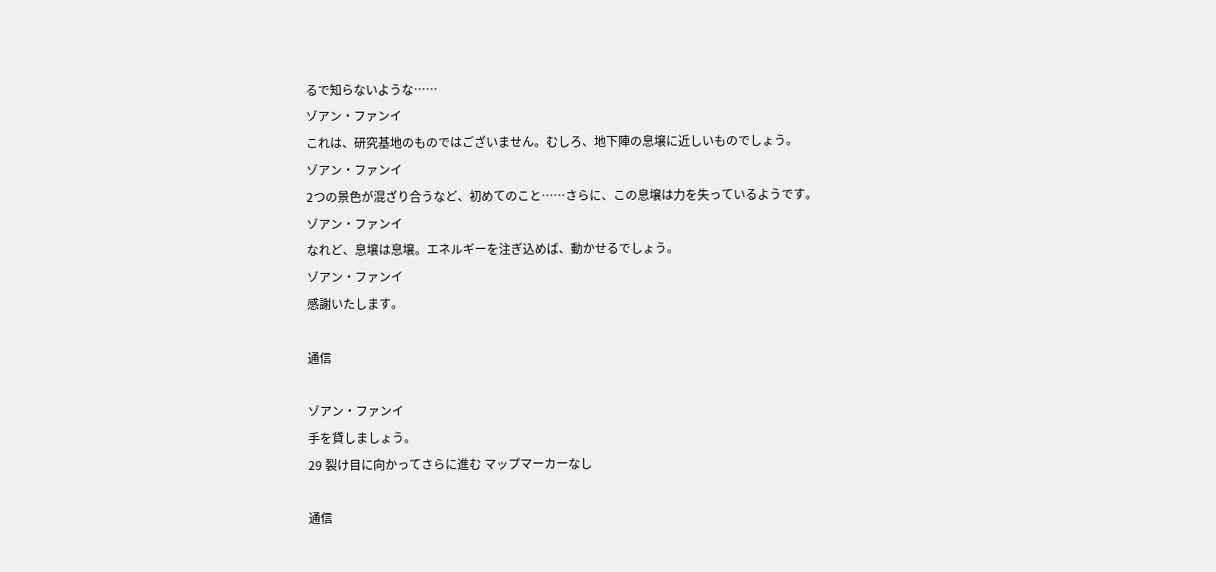るで知らないような……
ゾアン・ファンイ
これは、研究基地のものではございません。むしろ、地下陣の息壌に近しいものでしょう。
ゾアン・ファンイ
2つの景色が混ざり合うなど、初めてのこと……さらに、この息壌は力を失っているようです。
ゾアン・ファンイ
なれど、息壌は息壌。エネルギーを注ぎ込めば、動かせるでしょう。
ゾアン・ファンイ
感謝いたします。

通信

ゾアン・ファンイ
手を貸しましょう。
29 裂け目に向かってさらに進む マップマーカーなし

通信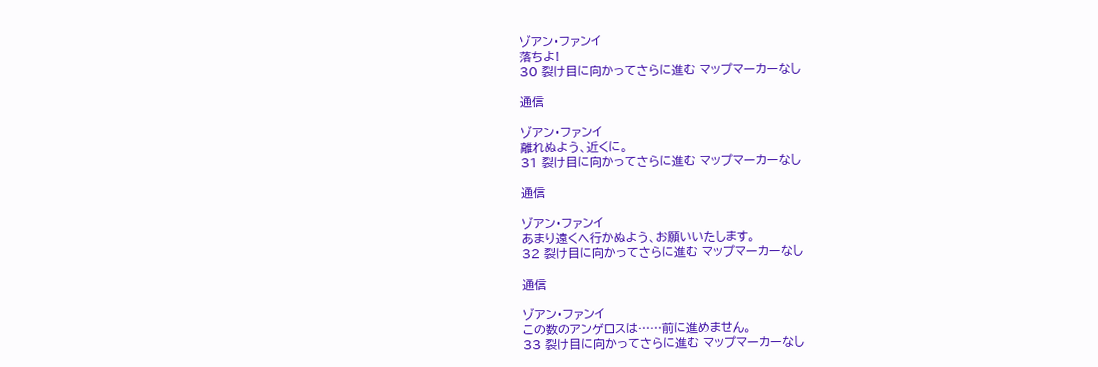ゾアン・ファンイ
落ちよ!
30 裂け目に向かってさらに進む マップマーカーなし

通信

ゾアン・ファンイ
離れぬよう、近くに。
31 裂け目に向かってさらに進む マップマーカーなし

通信

ゾアン・ファンイ
あまり遠くへ行かぬよう、お願いいたします。
32 裂け目に向かってさらに進む マップマーカーなし

通信

ゾアン・ファンイ
この数のアンゲロスは……前に進めません。
33 裂け目に向かってさらに進む マップマーカーなし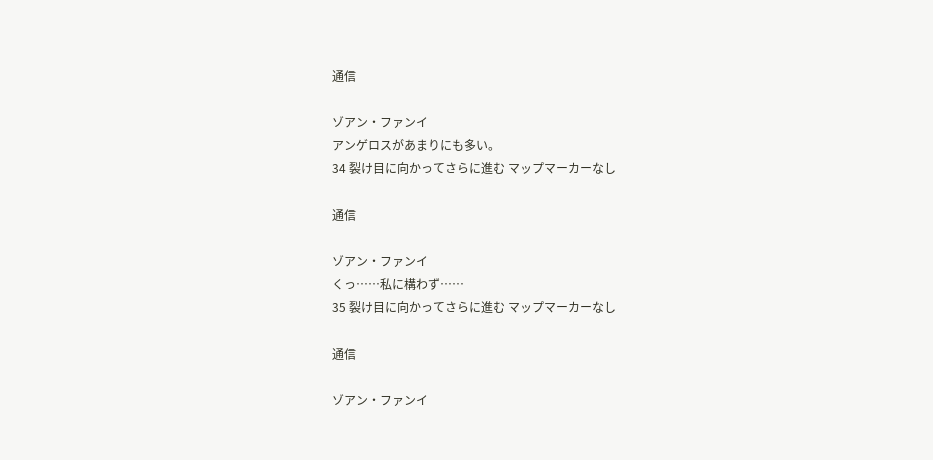通信

ゾアン・ファンイ
アンゲロスがあまりにも多い。
34 裂け目に向かってさらに進む マップマーカーなし

通信

ゾアン・ファンイ
くっ……私に構わず……
35 裂け目に向かってさらに進む マップマーカーなし

通信

ゾアン・ファンイ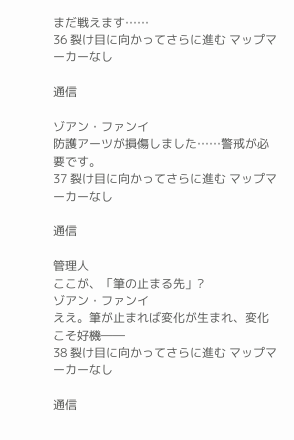まだ戦えます……
36 裂け目に向かってさらに進む マップマーカーなし

通信

ゾアン・ファンイ
防護アーツが損傷しました……警戒が必要です。
37 裂け目に向かってさらに進む マップマーカーなし

通信

管理人
ここが、「筆の止まる先」?
ゾアン・ファンイ
ええ。筆が止まれば変化が生まれ、変化こそ好機――
38 裂け目に向かってさらに進む マップマーカーなし

通信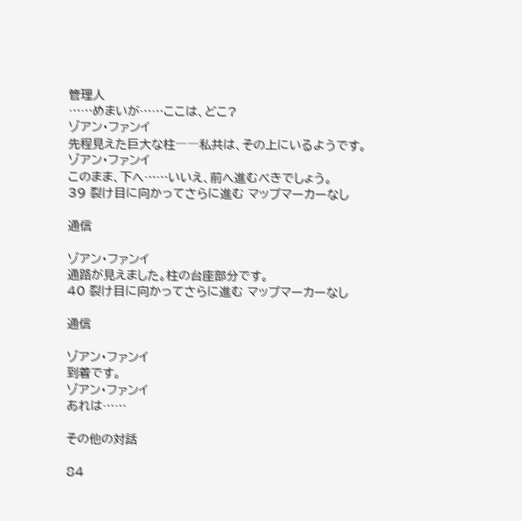管理人
……めまいが……ここは、どこ?
ゾアン・ファンイ
先程見えた巨大な柱――私共は、その上にいるようです。
ゾアン・ファンイ
このまま、下へ……いいえ、前へ進むべきでしょう。
39 裂け目に向かってさらに進む マップマーカーなし

通信

ゾアン・ファンイ
通路が見えました。柱の台座部分です。
40 裂け目に向かってさらに進む マップマーカーなし

通信

ゾアン・ファンイ
到着です。
ゾアン・ファンイ
あれは……

その他の対話

84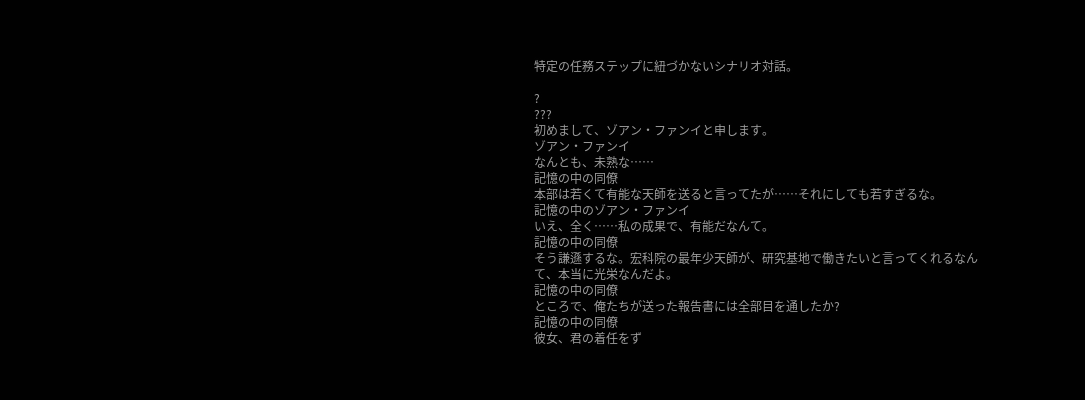特定の任務ステップに紐づかないシナリオ対話。

?
???
初めまして、ゾアン・ファンイと申します。
ゾアン・ファンイ
なんとも、未熟な……
記憶の中の同僚
本部は若くて有能な天師を送ると言ってたが……それにしても若すぎるな。
記憶の中のゾアン・ファンイ
いえ、全く……私の成果で、有能だなんて。
記憶の中の同僚
そう謙遜するな。宏科院の最年少天師が、研究基地で働きたいと言ってくれるなんて、本当に光栄なんだよ。
記憶の中の同僚
ところで、俺たちが送った報告書には全部目を通したか?
記憶の中の同僚
彼女、君の着任をず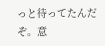っと待ってたんだぞ。意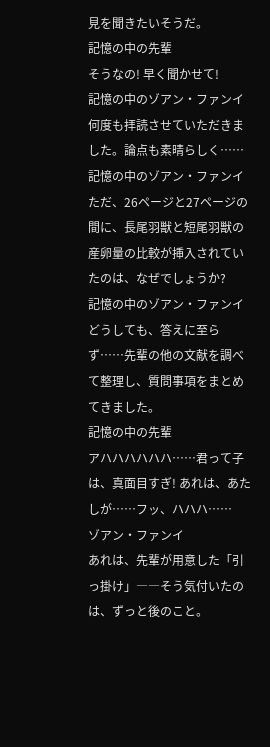見を聞きたいそうだ。
記憶の中の先輩
そうなの! 早く聞かせて!
記憶の中のゾアン・ファンイ
何度も拝読させていただきました。論点も素晴らしく……
記憶の中のゾアン・ファンイ
ただ、26ページと27ページの間に、長尾羽獣と短尾羽獣の産卵量の比較が挿入されていたのは、なぜでしょうか?
記憶の中のゾアン・ファンイ
どうしても、答えに至らず……先輩の他の文献を調べて整理し、質問事項をまとめてきました。
記憶の中の先輩
アハハハハハハ……君って子は、真面目すぎ! あれは、あたしが……フッ、ハハハ……
ゾアン・ファンイ
あれは、先輩が用意した「引っ掛け」――そう気付いたのは、ずっと後のこと。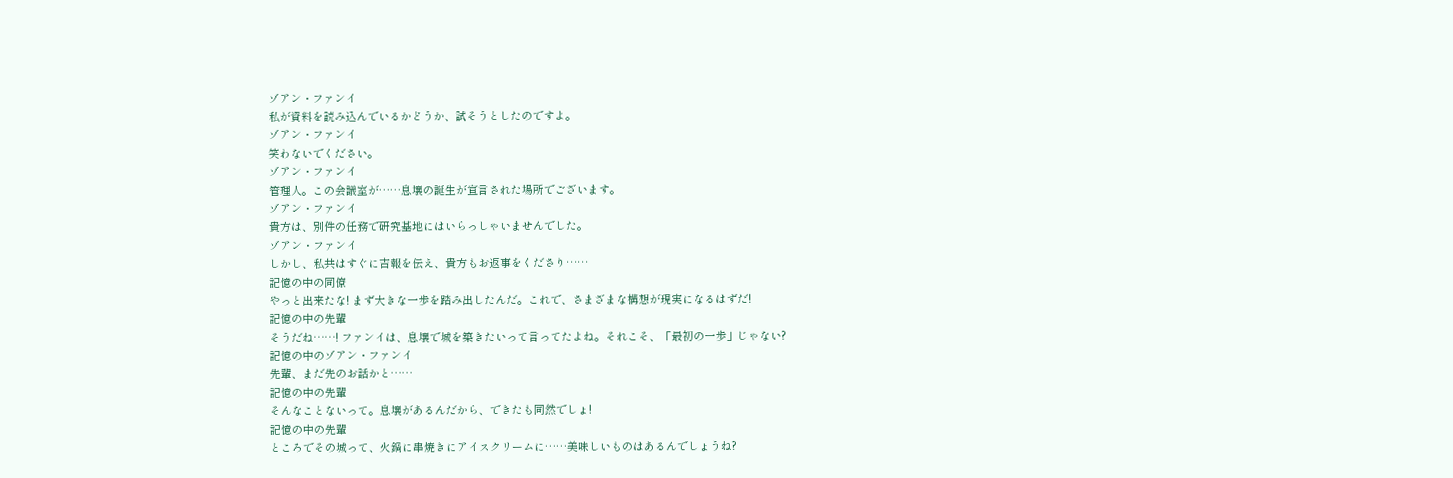ゾアン・ファンイ
私が資料を読み込んでいるかどうか、試そうとしたのですよ。
ゾアン・ファンイ
笑わないでください。
ゾアン・ファンイ
管理人。この会議室が……息壌の誕生が宣言された場所でございます。
ゾアン・ファンイ
貴方は、別件の任務で研究基地にはいらっしゃいませんでした。
ゾアン・ファンイ
しかし、私共はすぐに吉報を伝え、貴方もお返事をくださり……
記憶の中の同僚
やっと出来たな! まず大きな一歩を踏み出したんだ。これで、さまざまな構想が現実になるはずだ!
記憶の中の先輩
そうだね……! ファンイは、息壌で城を築きたいって言ってたよね。それこそ、「最初の一歩」じゃない?
記憶の中のゾアン・ファンイ
先輩、まだ先のお話かと……
記憶の中の先輩
そんなことないって。息壌があるんだから、できたも同然でしょ!
記憶の中の先輩
ところでその城って、火鍋に串焼きにアイスクリームに……美味しいものはあるんでしょうね?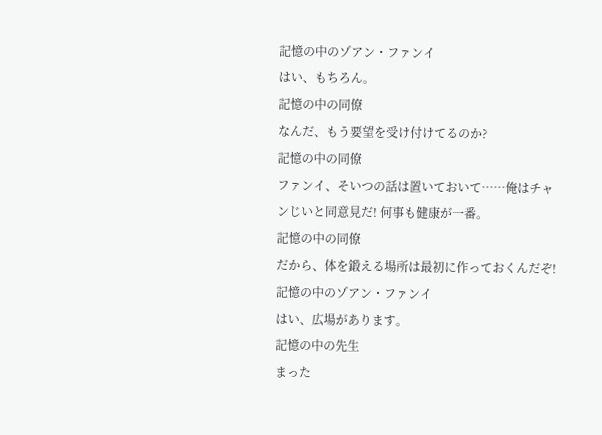記憶の中のゾアン・ファンイ
はい、もちろん。
記憶の中の同僚
なんだ、もう要望を受け付けてるのか?
記憶の中の同僚
ファンイ、そいつの話は置いておいて……俺はチャンじいと同意見だ! 何事も健康が一番。
記憶の中の同僚
だから、体を鍛える場所は最初に作っておくんだぞ!
記憶の中のゾアン・ファンイ
はい、広場があります。
記憶の中の先生
まった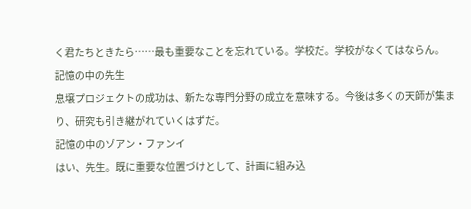く君たちときたら……最も重要なことを忘れている。学校だ。学校がなくてはならん。
記憶の中の先生
息壌プロジェクトの成功は、新たな専門分野の成立を意味する。今後は多くの天師が集まり、研究も引き継がれていくはずだ。
記憶の中のゾアン・ファンイ
はい、先生。既に重要な位置づけとして、計画に組み込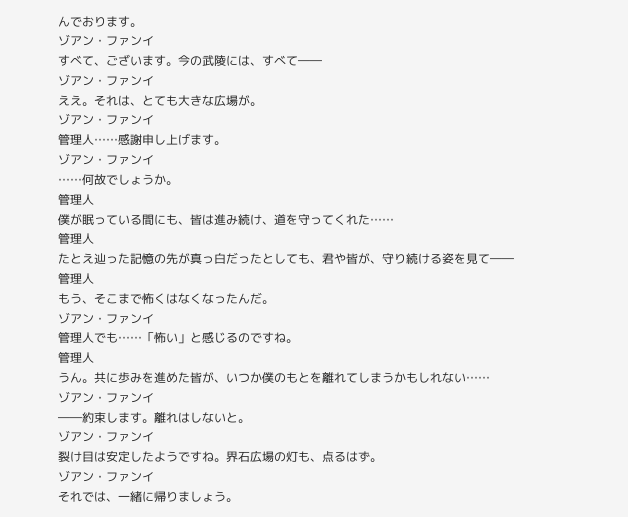んでおります。
ゾアン・ファンイ
すべて、ございます。今の武陵には、すべて――
ゾアン・ファンイ
ええ。それは、とても大きな広場が。
ゾアン・ファンイ
管理人……感謝申し上げます。
ゾアン・ファンイ
……何故でしょうか。
管理人
僕が眠っている間にも、皆は進み続け、道を守ってくれた……
管理人
たとえ辿った記憶の先が真っ白だったとしても、君や皆が、守り続ける姿を見て――
管理人
もう、そこまで怖くはなくなったんだ。
ゾアン・ファンイ
管理人でも……「怖い」と感じるのですね。
管理人
うん。共に歩みを進めた皆が、いつか僕のもとを離れてしまうかもしれない……
ゾアン・ファンイ
――約束します。離れはしないと。
ゾアン・ファンイ
裂け目は安定したようですね。界石広場の灯も、点るはず。
ゾアン・ファンイ
それでは、一緒に帰りましょう。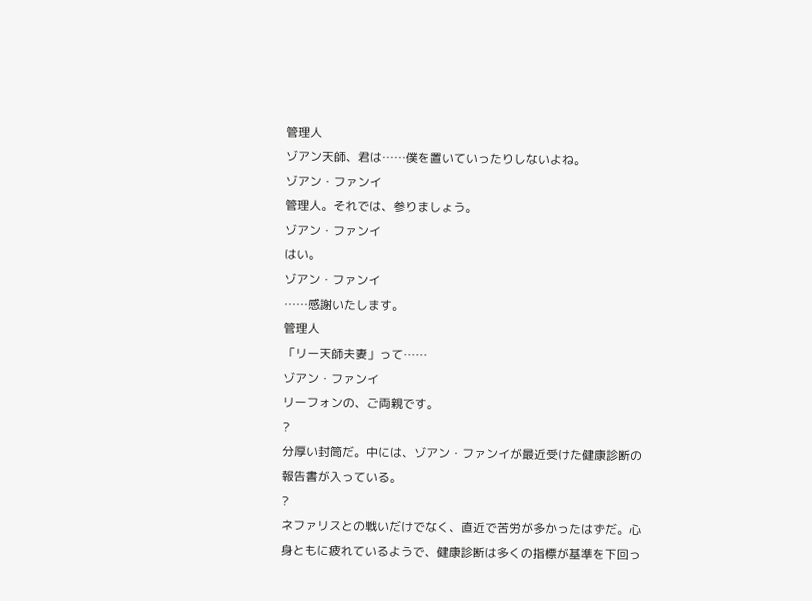管理人
ゾアン天師、君は……僕を置いていったりしないよね。
ゾアン・ファンイ
管理人。それでは、参りましょう。
ゾアン・ファンイ
はい。
ゾアン・ファンイ
……感謝いたします。
管理人
「リー天師夫妻」って……
ゾアン・ファンイ
リーフォンの、ご両親です。
?
分厚い封筒だ。中には、ゾアン・ファンイが最近受けた健康診断の報告書が入っている。
?
ネファリスとの戦いだけでなく、直近で苦労が多かったはずだ。心身ともに疲れているようで、健康診断は多くの指標が基準を下回っ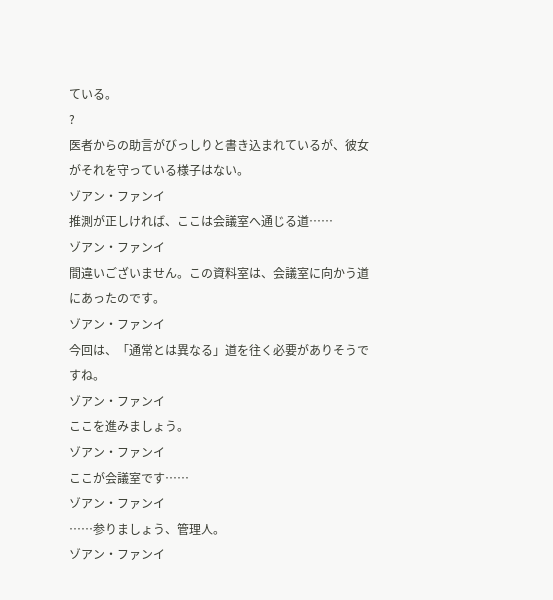ている。
?
医者からの助言がびっしりと書き込まれているが、彼女がそれを守っている様子はない。
ゾアン・ファンイ
推測が正しければ、ここは会議室へ通じる道……
ゾアン・ファンイ
間違いございません。この資料室は、会議室に向かう道にあったのです。
ゾアン・ファンイ
今回は、「通常とは異なる」道を往く必要がありそうですね。
ゾアン・ファンイ
ここを進みましょう。
ゾアン・ファンイ
ここが会議室です……
ゾアン・ファンイ
……参りましょう、管理人。
ゾアン・ファンイ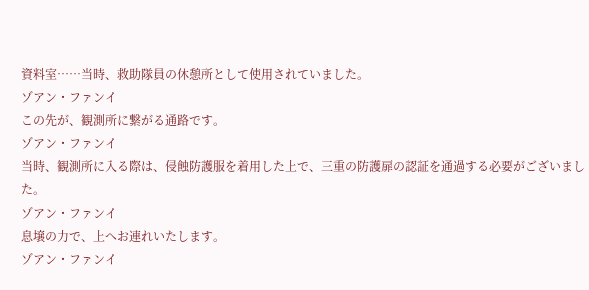資料室……当時、救助隊員の休憩所として使用されていました。
ゾアン・ファンイ
この先が、観測所に繋がる通路です。
ゾアン・ファンイ
当時、観測所に入る際は、侵蝕防護服を着用した上で、三重の防護扉の認証を通過する必要がございました。
ゾアン・ファンイ
息壌の力で、上へお連れいたします。
ゾアン・ファンイ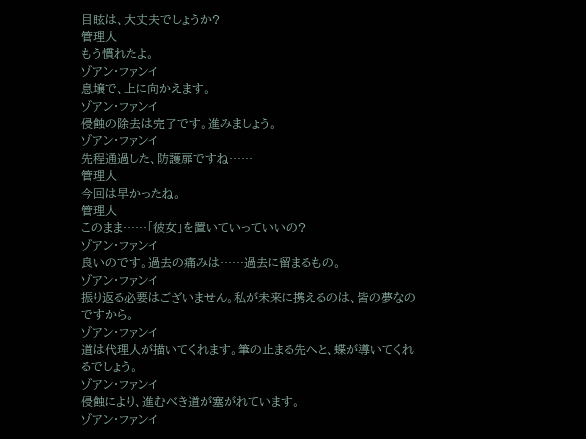目眩は、大丈夫でしょうか?
管理人
もう慣れたよ。
ゾアン・ファンイ
息壌で、上に向かえます。
ゾアン・ファンイ
侵蝕の除去は完了です。進みましょう。
ゾアン・ファンイ
先程通過した、防護扉ですね……
管理人
今回は早かったね。
管理人
このまま……「彼女」を置いていっていいの?
ゾアン・ファンイ
良いのです。過去の痛みは……過去に留まるもの。
ゾアン・ファンイ
振り返る必要はございません。私が未来に携えるのは、皆の夢なのですから。
ゾアン・ファンイ
道は代理人が描いてくれます。筆の止まる先へと、蝶が導いてくれるでしょう。
ゾアン・ファンイ
侵蝕により、進むべき道が塞がれています。
ゾアン・ファンイ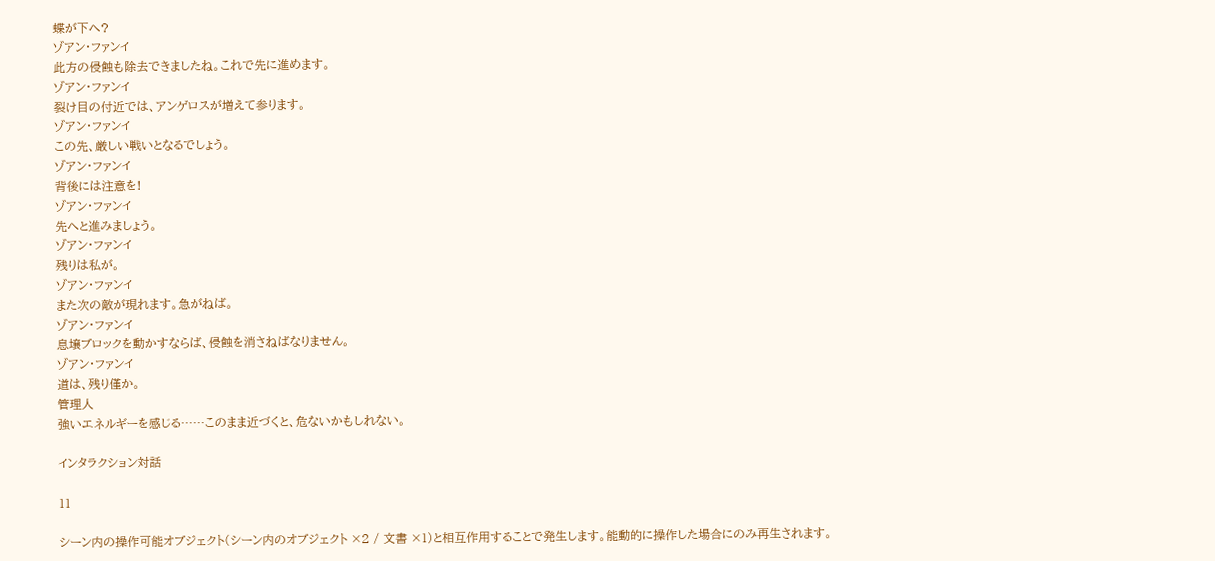蝶が下へ?
ゾアン・ファンイ
此方の侵蝕も除去できましたね。これで先に進めます。
ゾアン・ファンイ
裂け目の付近では、アンゲロスが増えて参ります。
ゾアン・ファンイ
この先、厳しい戦いとなるでしょう。
ゾアン・ファンイ
背後には注意を!
ゾアン・ファンイ
先へと進みましょう。
ゾアン・ファンイ
残りは私が。
ゾアン・ファンイ
また次の敵が現れます。急がねば。
ゾアン・ファンイ
息壌ブロックを動かすならば、侵蝕を消さねばなりません。
ゾアン・ファンイ
道は、残り僅か。
管理人
強いエネルギーを感じる……このまま近づくと、危ないかもしれない。

インタラクション対話

11

シーン内の操作可能オブジェクト(シーン内のオブジェクト ×2 / 文書 ×1)と相互作用することで発生します。能動的に操作した場合にのみ再生されます。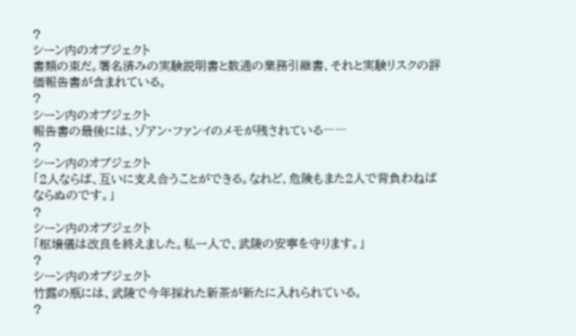?
シーン内のオブジェクト
書類の束だ。署名済みの実験説明書と数通の業務引継書、それと実験リスクの評価報告書が含まれている。
?
シーン内のオブジェクト
報告書の最後には、ゾアン・ファンイのメモが残されている――
?
シーン内のオブジェクト
「2人ならば、互いに支え合うことができる。なれど、危険もまた2人で背負わねばならぬのです。」
?
シーン内のオブジェクト
「枢壌儀は改良を終えました。私一人で、武陵の安寧を守ります。」
?
シーン内のオブジェクト
竹露の瓶には、武陵で今年採れた新茶が新たに入れられている。
?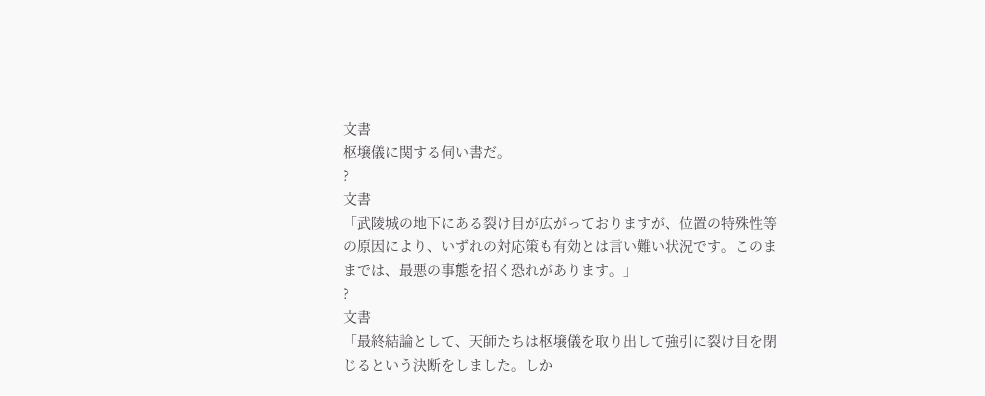文書
枢壌儀に関する伺い書だ。
?
文書
「武陵城の地下にある裂け目が広がっておりますが、位置の特殊性等の原因により、いずれの対応策も有効とは言い難い状況です。このままでは、最悪の事態を招く恐れがあります。」
?
文書
「最終結論として、天師たちは枢壌儀を取り出して強引に裂け目を閉じるという決断をしました。しか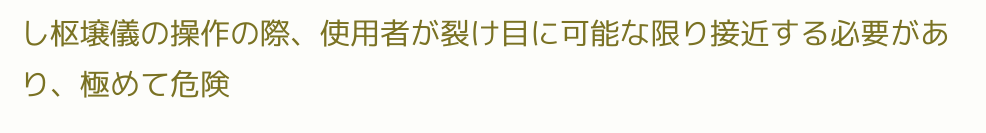し枢壌儀の操作の際、使用者が裂け目に可能な限り接近する必要があり、極めて危険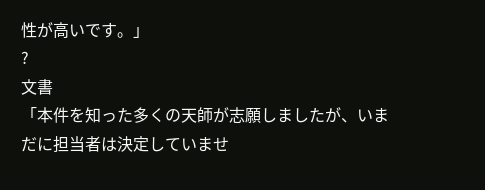性が高いです。」
?
文書
「本件を知った多くの天師が志願しましたが、いまだに担当者は決定していませ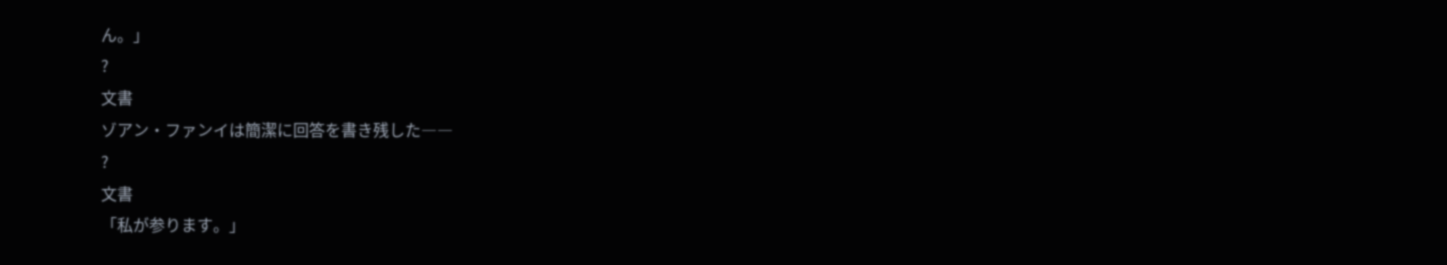ん。」
?
文書
ゾアン・ファンイは簡潔に回答を書き残した――
?
文書
「私が参ります。」